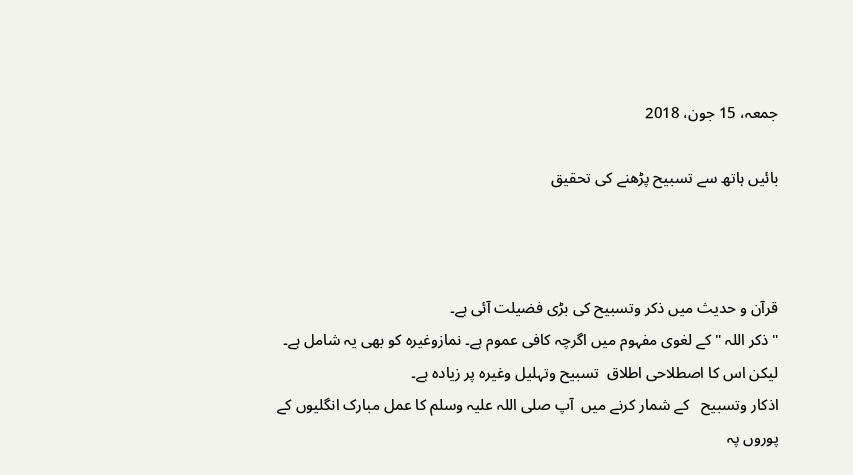جمعہ، 15 جون، 2018

بائیں ہاتھ سے تسبیح پڑھنے کی تحقیق



قرآن و حدیث میں ذکر وتسبیح کی بڑی فضیلت آئی ہے۔
"ذکر اللہ " کے لغوی مفہوم میں اگرچہ کافی عموم ہے۔ نمازوغیرہ کو بھی یہ شامل ہے۔ لیکن اس کا اصطلاحی اطلاق  تسبیح وتہلیل وغیرہ پر زیادہ ہے۔
اذکار وتسبیح   کے شمار کرنے میں  آپ صلی اللہ علیہ وسلم کا عمل مبارک انگلیوں کے پوروں پہ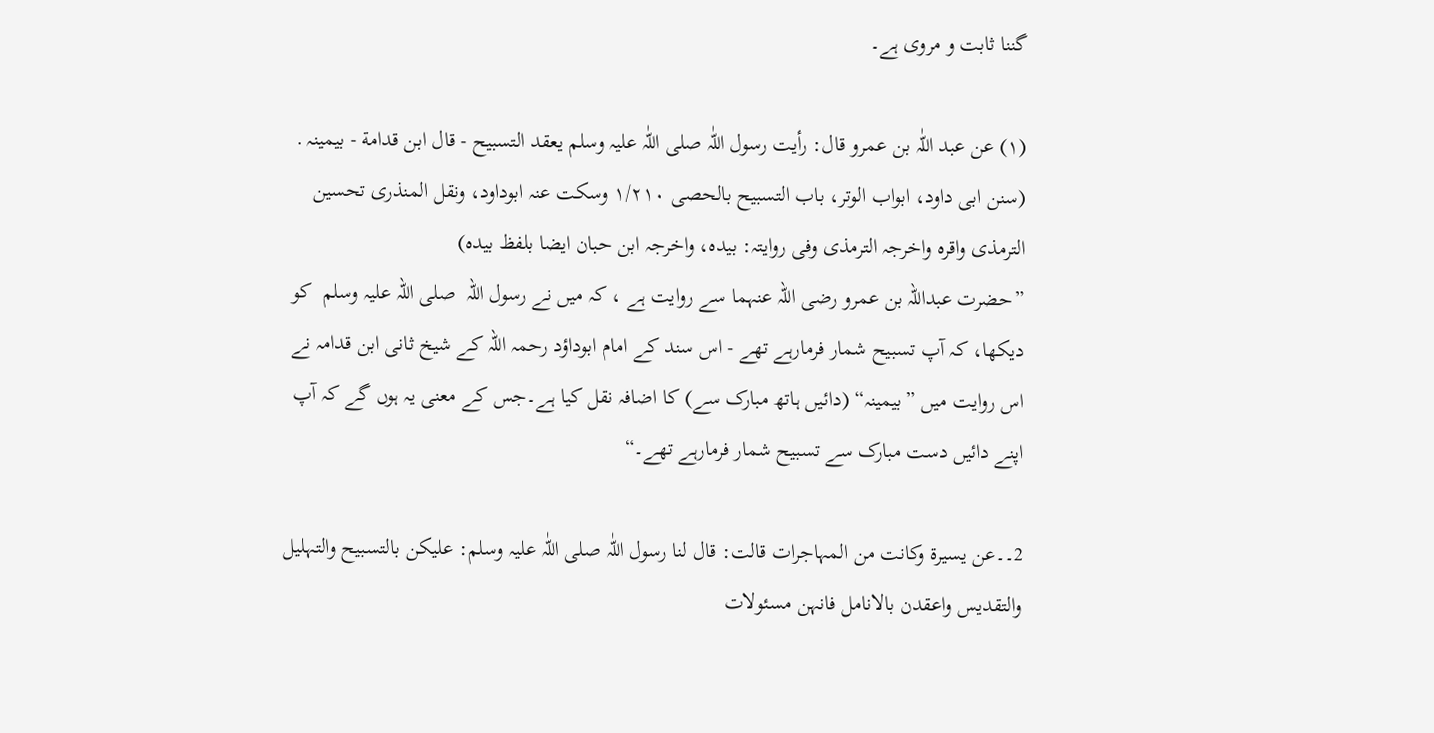گننا ثابت و مروی ہے۔

(۱) عن عبد اللّٰہ بن عمرو قال: رأیت رسول اللّٰہ صلی اللّٰہ علیہ وسلم یعقد التسبیح - قال ابن قدامة - بیمینہ ․ (سنن ابی داود، ابواب الوتر، باب التسبیح بالحصی ۱/۲۱۰ وسکت عنہ ابوداود، ونقل المنذری تحسین الترمذی واقرہ واخرجہ الترمذی وفی روایتہ: بیدہ، واخرجہ ابن حبان ایضا بلفظ بیدہ)
”حضرت عبداللہ بن عمرو رضی اللہ عنہما سے روایت ہے ، کہ میں نے رسول اللہ  صلی اللہ علیہ وسلم  کو دیکھا، کہ آپ تسبیح شمار فرمارہے تھے - اس سند کے امام ابوداؤد رحمہ اللہ کے شیخ ثانی ابن قدامہ نے اس روایت میں ”بیمینہ“ (دائیں ہاتھ مبارک سے) کا اضافہ نقل کیا ہے۔جس کے معنی یہ ہوں گے کہ آپ اپنے دائیں دست مبارک سے تسبیح شمار فرمارہے تھے۔“

2۔۔عن یسیرة وکانت من المہاجرات قالت: قال لنا رسول اللّٰہ صلی اللّٰہ علیہ وسلم: علیکن بالتسبیح والتہلیل والتقدیس واعقدن بالانامل فانہن مسئولات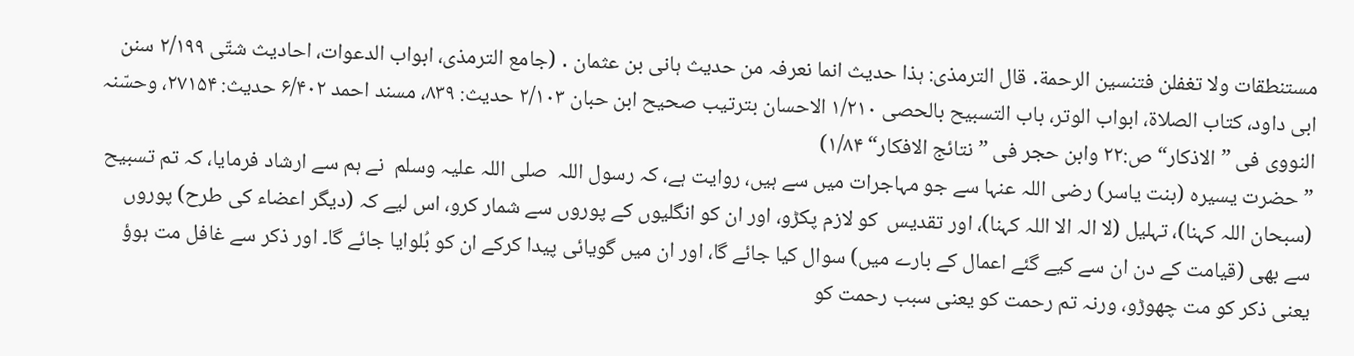مستنطقات ولا تغفلن فتنسین الرحمة․ قال الترمذی: ہذا حدیث انما نعرفہ من حدیث ہانی بن عثمان ․ (جامع الترمذی، ابواب الدعوات، احادیث شتّی ۲/۱۹۹ سنن ابی داود، کتاب الصلاة، ابواب الوتر، باب التسبیح بالحصی ۱/۲۱۰ الاحسان بترتیب صحیح ابن حبان ۲/۱۰۳ حدیث: ۸۳۹، مسند احمد ۶/۴۰۲ حدیث: ۲۷۱۵۴، وحسّنہ النووی فی ”الاذکار“ ص:۲۲ وابن حجر فی ”نتائج الافکار“ ۱/۸۴)
”حضرت یسیرہ (بنت یاسر) رضی اللہ عنہا سے جو مہاجرات میں سے ہیں، روایت ہے، کہ رسول اللہ  صلی اللہ علیہ وسلم  نے ہم سے ارشاد فرمایا، کہ تم تسبیح (سبحان اللہ کہنا)، تہلیل (لا الہ الا اللہ کہنا)، اور تقدیس  کو لازم پکڑو، اور ان کو انگلیوں کے پوروں سے شمار کرو، اس لیے کہ (دیگر اعضاء کی طرح) پوروں سے بھی (قیامت کے دن ان سے کیے گئے اعمال کے بارے میں) سوال کیا جائے گا، اور ان میں گویائی پیدا کرکے ان کو بُلوایا جائے گا۔ اور ذکر سے غافل مت ہوؤ یعنی ذکر کو مت چھوڑو، ورنہ تم رحمت کو یعنی سبب رحمت کو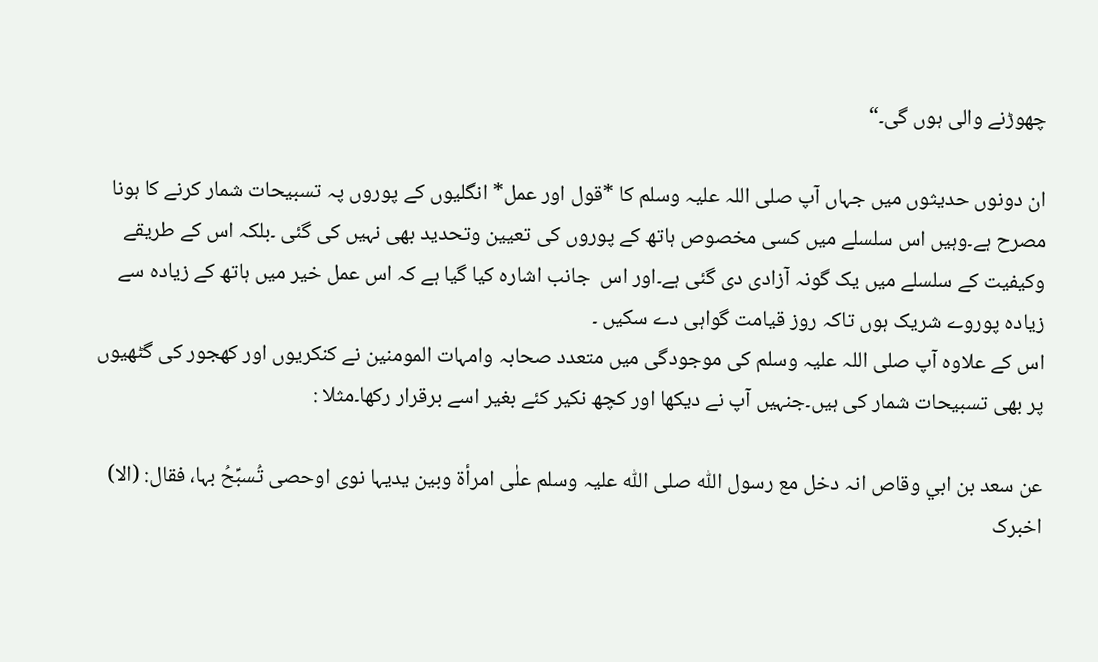چھوڑنے والی ہوں گی۔“

ان دونوں حدیثوں میں جہاں آپ صلی اللہ علیہ وسلم کا *قول اور عمل* انگلیوں کے پوروں پہ تسبیحات شمار کرنے کا ہونا مصرح ہے۔وہیں اس سلسلے میں کسی مخصوص ہاتھ کے پوروں کی تعیین وتحدید بھی نہیں کی گئی ۔بلکہ اس کے طریقے وکیفیت کے سلسلے میں یک گونہ آزادی دی گئی ہے۔اور اس  جانب اشارہ کیا گیا ہے کہ اس عمل خیر میں ہاتھ کے زیادہ سے زیادہ پوروے شریک ہوں تاکہ روز قیامت گواہی دے سکیں ۔
اس کے علاوہ آپ صلی اللہ علیہ وسلم کی موجودگی میں متعدد صحابہ وامہات المومنین نے کنکریوں اور کھجور کی گٹھیوں پر بھی تسبیحات شمار کی ہیں۔جنہیں آپ نے دیکھا اور کچھ نکیر کئے بغیر اسے برقرار رکھا۔مثلا :

عن سعد بن ابي وقاص انہ دخل مع رسول اللّٰہ صلی اللّٰہ علیہ وسلم علٰی امرأة وبین یدیہا نوی اوحصی تُسبِّحُ بہا، فقال: (الا) اخبرک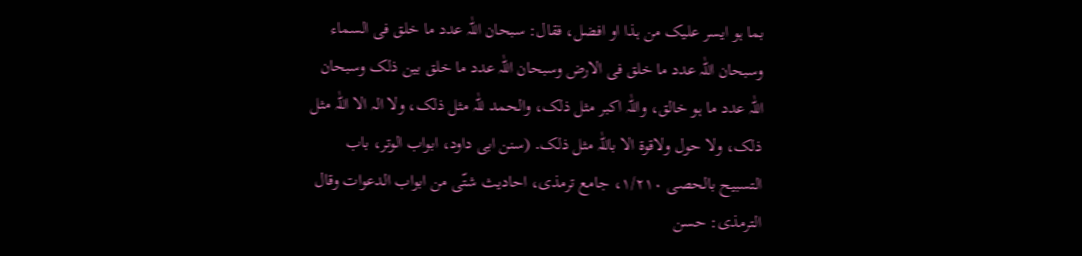بما ہو ایسر علیک من ہذا او افضل، فقال: سبحان اللّٰہ عدد ما خلق فی السماء وسبحان اللّٰہ عدد ما خلق فی الارض وسبحان اللّٰہ عدد ما خلق بین ذلک وسبحان اللّٰہ عدد ما ہو خالق، واللّٰہ اکبر مثل ذلک، والحمد للّٰہ مثل ذلک، ولا الہ الا اللّٰہ مثل ذلک، ولا حول ولاقوة الا باللّٰہ مثل ذلک․ (سنن ابی داود، ابواب الوتر، باب التسبیح بالحصی ۱/۲۱۰، جامع ترمذی، احادیث شتّی من ابواب الدعوات وقال الترمذی: حسن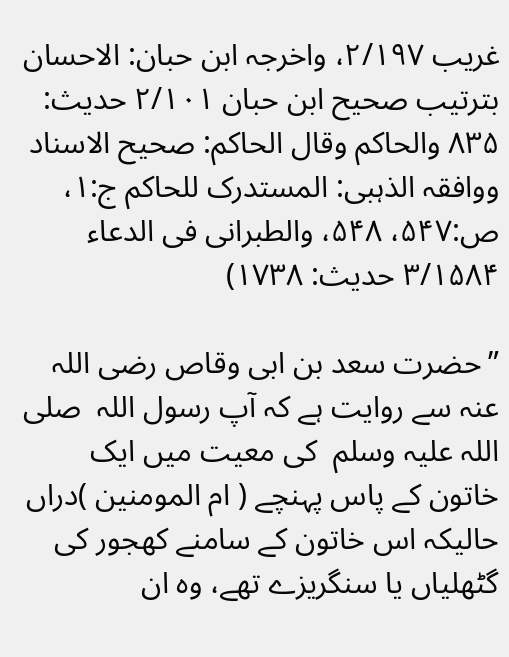غریب ۲/۱۹۷، واخرجہ ابن حبان: الاحسان بترتیب صحیح ابن حبان ۲/۱۰۱ حدیث: ۸۳۵ والحاکم وقال الحاکم: صحیح الاسناد ووافقہ الذہبی: المستدرک للحاکم ج:۱، ص:۵۴۷، ۵۴۸، والطبرانی فی الدعاء ۳/۱۵۸۴ حدیث: ۱۷۳۸)

”حضرت سعد بن ابی وقاص رضی اللہ عنہ سے روایت ہے کہ آپ رسول اللہ  صلی اللہ علیہ وسلم  کی معیت میں ایک خاتون کے پاس پہنچے ( ام المومنین )دراں حالیکہ اس خاتون کے سامنے کھجور کی گٹھلیاں یا سنگریزے تھے، وہ ان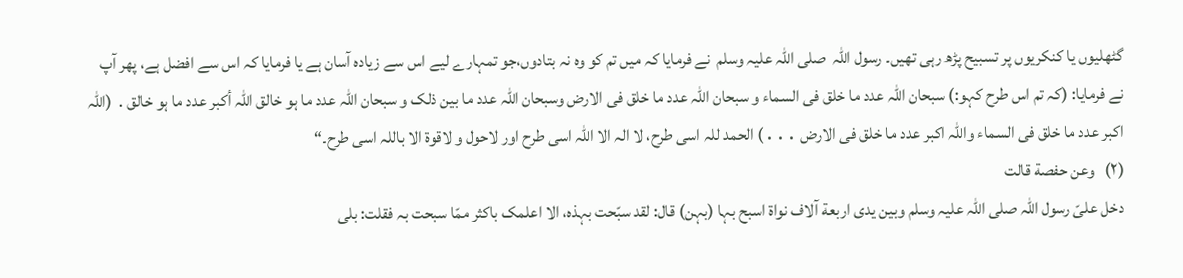گٹھلیوں یا کنکریوں پر تسبیح پڑھ رہی تھیں۔ رسول اللہ  صلی اللہ علیہ وسلم  نے فرمایا کہ میں تم کو وہ نہ بتادوں،جو تمہارے لیے اس سے زیادہ آسان ہے یا فرمایا کہ اس سے افضل ہے، پھر آپ نے فرمایا: (کہ تم اس طرح کہو:) سبحان اللّٰہ عدد ما خلق فی السماء و سبحان اللّٰہ عدد ما خلق فی الارض وسبحان اللّٰہ عدد ما بین ذلک و سبحان اللّٰہ عدد ما ہو خالق اللّٰہ أكبر عدد ما ہو خالق .  (اللہ اکبر عدد ما خلق فی السماء واللہ اکبر عدد ما خلق فی الارض ․․․) الحمد للہ اسی طرح، لا الہ الا اللہ اسی طرح اور لاحول و لاقوة الا باللہ اسی طرح۔“
(۲)   وعن حفصة قالت
دخل علیّ رسول اللّٰہ صلی اللّٰہ علیہ وسلم وبین یدی اربعة آلاف نواة اسبح بہا (بہن) قال: لقد سبّحت بہذہ، الا اعلمک باکثر ممّا سبحت بہ فقلت: بلی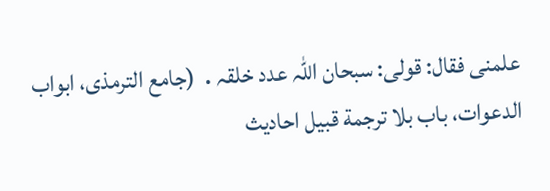علمنی فقال: قولی: سبحان اللّٰہ عدد خلقہ․ (جامع الترمذی، ابواب الدعوات، باب بلا ترجمة قبیل احادیث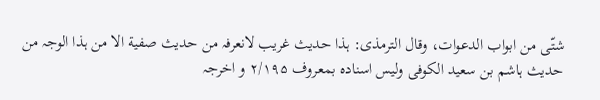شتّی من ابواب الدعوات، وقال الترمذی: ہذا حدیث غریب لانعرفہ من حدیث صفیة الا من ہذا الوجہ من حدیث ہاشم بن سعید الکوفی ولیس اسنادہ بمعروف ۲/۱۹۵ و اخرجہ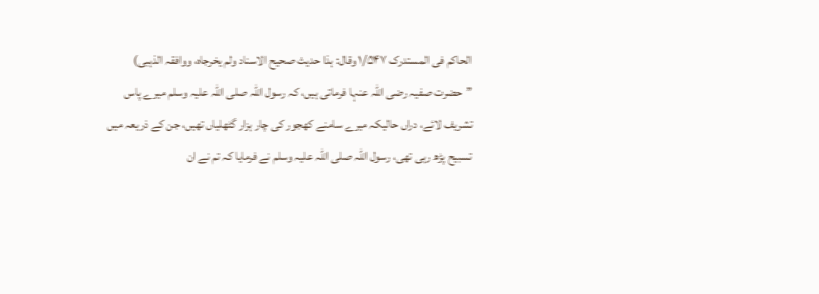الحاکم فی المستدرک ۱/۵۴۷ وقال: ہذا حدیث صحیح الاسناد ولم یخرجاہ، ووافقہ الذہبی)
”حضرت صفیہ رضی اللہ عنہا فرماتی ہیں، کہ رسول اللہ صلی اللہ علیہ وسلم میرے پاس تشریف لائے، دراں حالیکہ میرے سامنے کھجور کی چار ہزار گٹھلیاں تھیں، جن کے ذریعہ میں تسبیح پڑھ رہی تھی، رسول اللہ صلی اللہ علیہ وسلم نے فرمایا کہ تم نے ان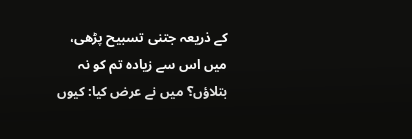کے ذریعہ جتنی تسبیح پڑھی، میں اس سے زیادہ تم کو نہ بتلاؤں؟ میں نے عرض کیا: کیوں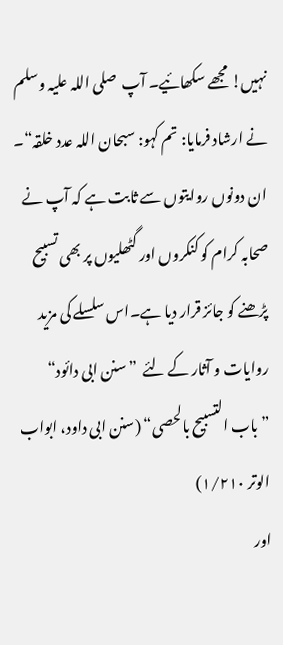نہیں! مجھے سکھائیے۔ آپ  صلی اللہ علیہ وسلم  نے ارشاد فرمایا: تم کہو: سبحان اللہ عدد خلقہ“۔
ان دونوں روایتوں سے ثابت ہے کہ آپ نے صحابہ کرام کو کنکروں اور گٹھلیوں پر بھی تسبیح پڑھنے کو جائز قرار دیا ہے۔اس سلسلے کی مزید روایات و آثار کے لئے  ”سنن ابی دائود“ ”باب التسبیح بالحصی“ (سنن ابی داود، ابواب الوتر ۱/۲۱۰)
اور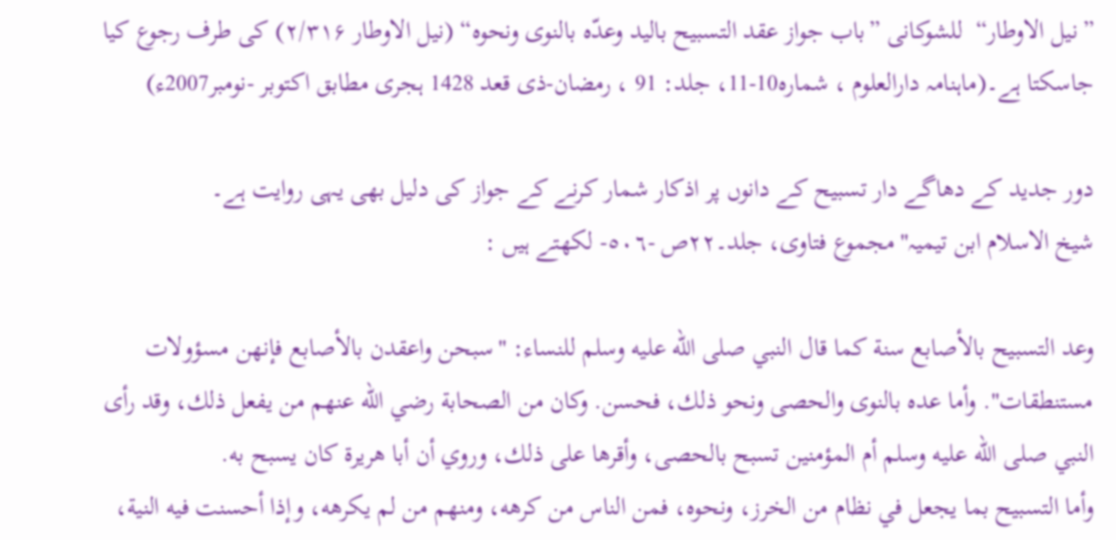”نیل الاوطار“  للشوکانی ”باب جواز عقد التسبیح بالید وعدّہ بالنوی ونحوہ“ (نیل الاوطار ۲/۳۱۶) کی طرف رجوع کیا جاسکتا ہے۔(ماہنامہ دارالعلوم ، شمارہ10-11، جلد: 91 ، رمضان-ذی قعد 1428 ہجری مطابق اکتوبر -نومبر2007ء)

دور جدید کے دھاگے دار تسبیح کے دانوں پر اذکار شمار کرنے کے جواز کی دلیل بھی یہی روایت ہے۔
شیخ الاسلام ابن تیمیہ"مجموع فتاوی، جلد۔٢٢ص -٥٠٦- لکھتے ہیں :

وعد التسبيح بالأصابع سنة كما قال النبي صلى الله عليه وسلم للنساء: "سبحن واعقدن بالأصابع فإنهن مسؤولات مستنطقات". وأما عده بالنوى والحصى ونحو ذلك، فحسن. وكان من الصحابة رضي الله عنهم من يفعل ذلك، وقد رأى النبي صلى الله عليه وسلم أم المؤمنين تسبح بالحصى، وأقرها على ذلك، وروي أن أبا هريرة كان يسبح به.
وأما التسبيح بما يجعل في نظام من الخرز، ونحوه، فمن الناس من كرهه، ومنهم من لم يكرهه، وإذا أحسنت فيه النية،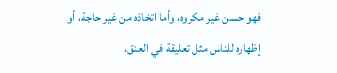فهو حسن غير مكروه، وأما اتخاذه من غير حاجة، أو إظهاره للناس مثل تعليقة في العنق،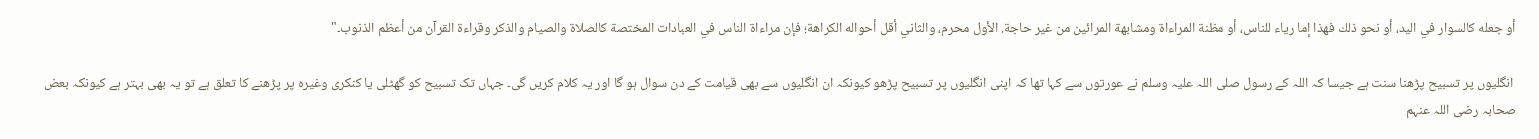أو جعله كالسوار في اليد، أو نحو ذلك فهذا إما رياء للناس، أو مظنة المراءاة ومشابهة المرائين من غير حاجة. الأول محرم، والثاني أقل أحواله الكراهة؛ فإن مراءاة الناس في العبادات المختصة كالصلاة والصيام والذكر وقراءة القرآن من أعظم الذنوب۔"

 انگلیوں پر تسبیح پڑھنا سنت ہے جیسا کہ اللہ کے رسول صلی اللہ علیہ وسلم نے عورتوں سے کہا تھا کہ اپنی انگلیوں پر تسبیح پڑھو کیونکہ ان انگلیوں سے بھی قیامت کے دن سوال ہو گا اور یہ کلام کریں گی۔ جہاں تک تسبیح کو گھٹلی یا کنکری وغیرہ پر پڑھنے کا تعلق ہے تو یہ بھی بہتر ہے کیونکہ بعض صحابہ رضی اللہ عنہم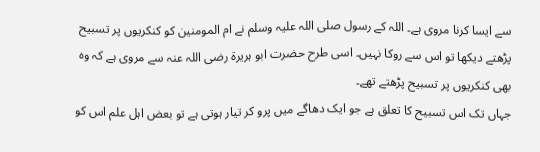سے ایسا کرنا مروی ہے۔ اللہ کے رسول صلی اللہ علیہ وسلم نے ام المومنین کو کنکریوں پر تسبیح پڑھتے دیکھا تو اس سے روکا نہیں۔ اسی طرح حضرت ابو ہریرۃ رضی اللہ عنہ سے مروی ہے کہ وہ بھی کنکریوں پر تسبیح پڑھتے تھے۔
جہاں تک اس تسبیح کا تعلق ہے جو ایک دھاگے میں پرو کر تیار ہوتی ہے تو بعض اہل علم اس کو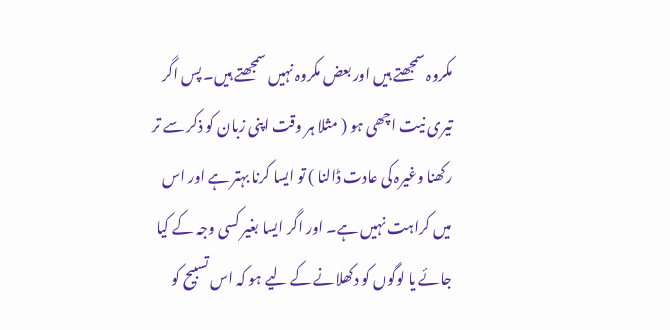مکروہ سمجھتے ہیں اور بعض مکروہ نہیں سمجھتے ہیں۔ پس اگر تیری نیت اچھی ہو ( مثلا ہر وقت اپنی زبان کو ذکر سے تر رکھنا وغیرہ کی عادت ڈالنا ) تو ایسا کرنا بہتر ہے اور اس میں کراہت نہیں ہے۔ اور اگر ایسا بغیر کسی وجہ کے کیا جائے یا لوگوں کو دکھلانے کے لیے ہو کہ اس تسبیح کو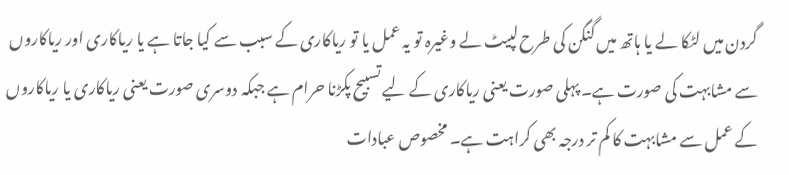گردن میں لٹکا لے یا ہاتھ میں گنگن کی طرح لپیٹ لے وغیرہ تو یہ عمل یا تو ریاکاری کے سبب سے کیا جاتا ہے یا ریاکاری اور ریاکاروں سے مشابہت کی صورت ہے۔ پہلی صورت یعنی ریاکاری کے لیے تسبیح پکڑنا حرام ہے جبکہ دوسری صورت یعنی ریاکاری یا ریاکاروں کے عمل سے مشابہت کا کم تر درجہ بھی کراہت ہے۔ مخصوص عبادات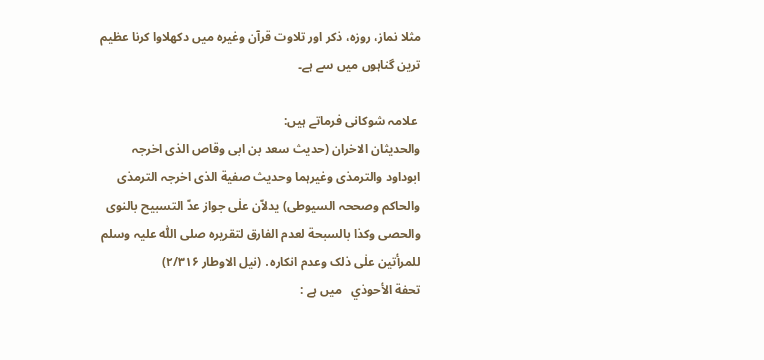مثلا نماز، روزہ، ذکر اور تلاوت قرآن وغیرہ میں دکھلاوا کرنا عظیم ترین گناہوں میں سے ہے۔

 علامہ شوکانی فرماتے ہیں:
والحدیثان الاخران (حدیث سعد بن ابی وقاص الذی اخرجہ ابوداود والترمذی وغیرہما وحدیث صفیة الذی اخرجہ الترمذی والحاکم وصححہ السیوطی) یدلاّن علٰی جواز عدّ التسبیح بالنوی والحصی وکذا بالسبحة لعدم الفارق لتقریرہ صلی اللّٰہ علیہ وسلم للمرأتین علٰی ذلک وعدم انکارہ․ (نیل الاوطار ۲/۳۱۶)
تحفة الأحوذي   میں ہے :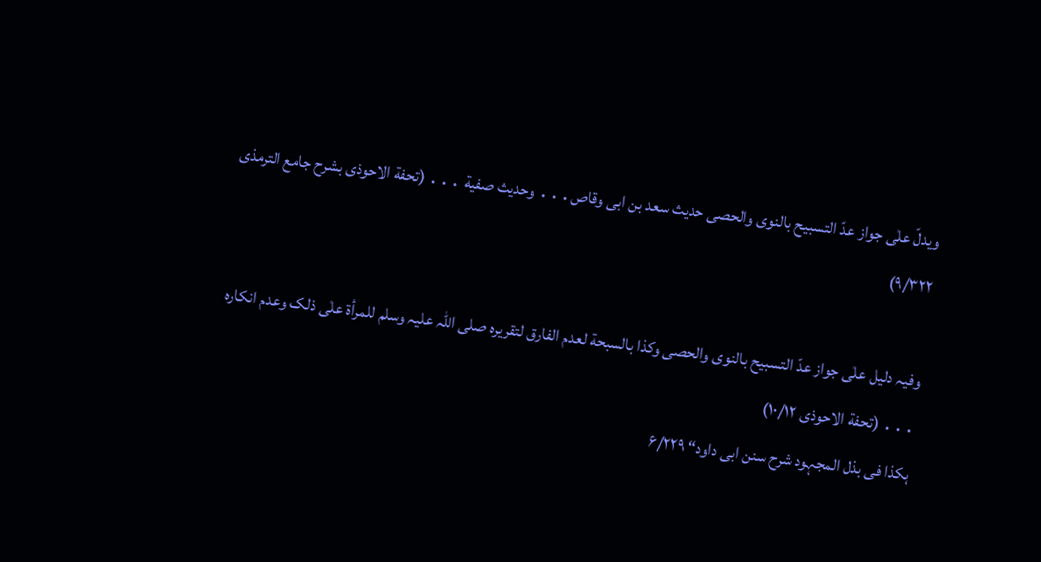ویدلّ علٰی جواز عدّ التسبیح بالنوی والحصی حدیث سعد بن ابی وقاص․․․ وحدیث صفیة ․․․ (تحفة الاحوذی بشرح جامع الترمذی ۹/۳۲۲)

وفیہ دلیل علٰی جواز عدّ التسبیح بالنوی والحصی وکذا بالسبحة لعدم الفارق لتقریرہ صلی اللّٰہ علیہ وسلم للمرأة علٰی ذلک وعدم انکارہ ․․․ (تحفة الاحوذی ۱۰/۱۲)
ہکذا فی بذل المجہود شرح سنن ابی داود“ ۶/۲۲۹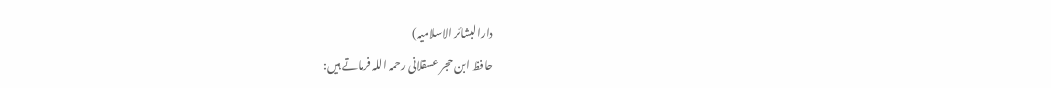دارالبشائر الاسلامیہ)
حافظ ابن حجر عسقلانی رحمہ اللہ فرماتے ہیں: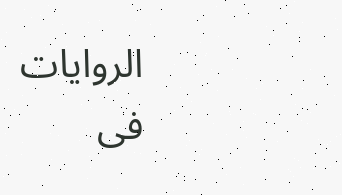الروایات فی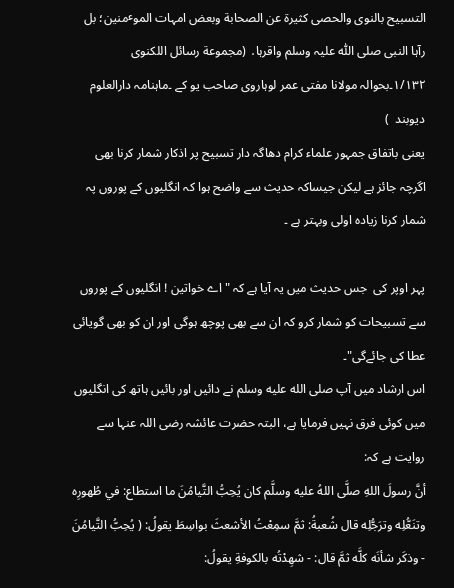التسبیح بالنوی والحصی کثیرة عن الصحابة وبعض امہات الموٴمنین؛ بل رآہا النبی صلی اللّٰہ علیہ وسلم واقرہا․ (مجموعة رسائل اللکنوی ۱/۱۳۲۔بحوالہ مولانا مفتی عمر لوہاروی صاحب یو کے ۔ماہنامہ دارالعلوم دیوبند  )
یعنی باتفاق جمہور علماء کرام دھاگہ دار تسبیح پر اذکار شمار کرنا بھی اگرچہ جائز ہے لیکن جیساکہ حدیث سے واضح ہوا کہ انگلیوں کے پوروں پہ شمار کرنا زیادہ اولی وبہتر ہے ۔

پہر اوپر کی  جس حدیث میں یہ آیا ہے کہ "اے خواتین ! انگلیوں کے پوروں سے تسبیحات کو شمار کرو کہ ان سے بھی پوچھ ہوگی اور ان کو بھی گویائی عطا کی جائےگی"۔
اس ارشاد میں آپ صلى الله عليه وسلم نے دائیں اور بائیں ہاتھ کی انگلیوں میں کوئی فرق نہیں فرمایا ہے، البتہ حضرت عائشہ رضی اللہ عنہا سے روایت ہے کہ:
أنَّ رسولَ اللهِ صلَّى اللهُ عليه وسلَّم كان يُحِبُّ التَّيامُنَ ما استطاع: في طُهورِه وتنَعُّلِه وترَجُّلِه قال شُعبةُ: ثمَّ سمِعْتُ الأشعثَ بواسِطَ يقولُ: ( يُحِبُّ التَّيامُنَ - وذكَر شأنَه كلَّه ثمَّ قال: - شهِدْتُه بالكوفةِ يقولُ: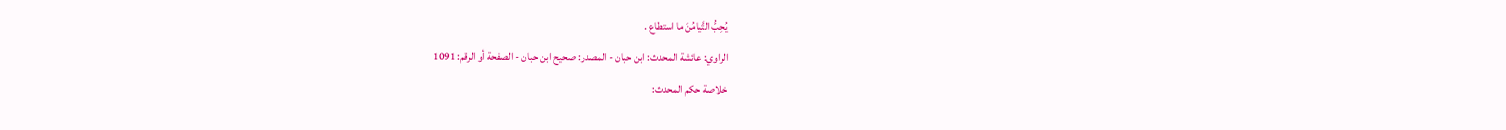يُحِبُّ التَّيامُنَ ما استطاع .
الراوي: عائشة المحدث: ابن حبان - المصدر: صحيح ابن حبان - الصفحة أو الرقم: 1091
خلاصة حكم المحدث: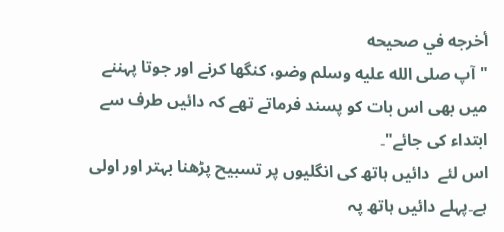أخرجه في صحيحه
"آپ صلى الله عليه وسلم وضو، کنگھا کرنے اور جوتا پہننے میں بھی اس بات کو پسند فرماتے تھے کہ دائیں طرف سے ابتداء کی جائے"۔
اس لئے  دائیں ہاتھ کی انگلیوں پر تسبیح پڑھنا بہتر اور اولی ہے۔پہلے دائیں ہاتھ پہ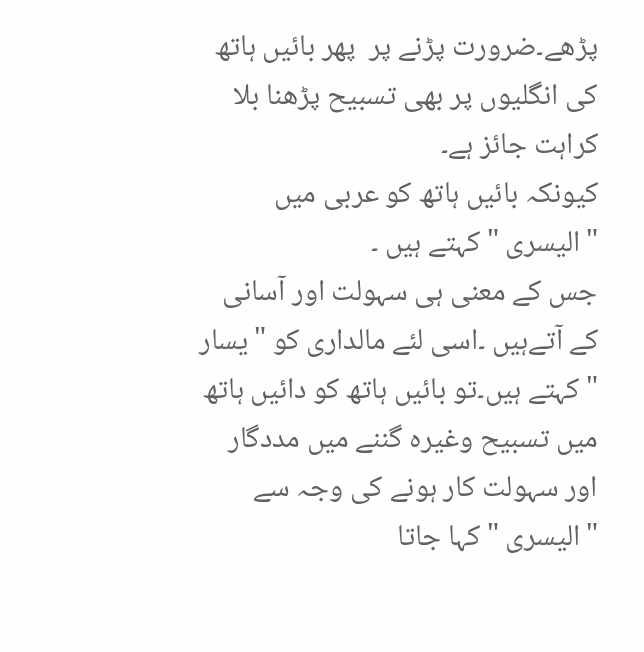پڑھے۔ضرورت پڑنے پر  پھر بائیں ہاتھ کی انگلیوں پر بھی تسبیح پڑھنا بلا کراہت جائز ہے۔
کیونکہ بائیں ہاتھ کو عربی میں
"اليسرى " کہتے ہیں ۔
جس کے معنی ہی سہولت اور آسانی کے آتےہیں ۔اسی لئے مالداری کو "یسار " کہتے ہیں۔تو بائیں ہاتھ کو دائیں ہاتھ میں تسبیح وغیرہ گننے میں مددگار اور سہولت کار ہونے کی وجہ سے "الیسری " کہا جاتا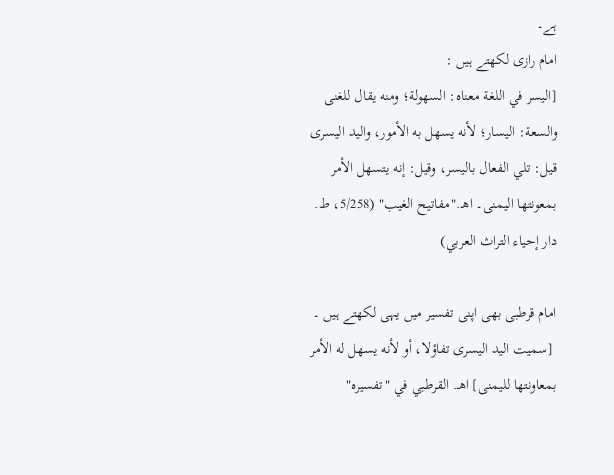ہے۔
امام رازی لکھتے ہیں :
[اليسر في اللغة معناه: السهولة؛ ومنه يقال للغنى والسعة: اليسار؛ لأنه يسهل به الأمور، واليد اليسرى قيل: تلي الفعال باليسر، وقيل: إنه يتسهل الأمر بمعونتها اليمنى۔ اهـ."مفاتيح الغيب" (5/258، ط. دار إحياء التراث العربي)

امام قرطبی بھی اپنی تفسیر میں یہی لکھتے ہیں ۔
 [سميت اليد اليسرى تفاؤلا، أو لأنه يسهل له الأمر بمعاونتها لليمنى] اهـ. القرطبي في "تفسيره"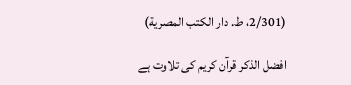(2/301، ط. دار الكتب المصرية)

افضل الذکر قرآن کریم کی تلاوت ہے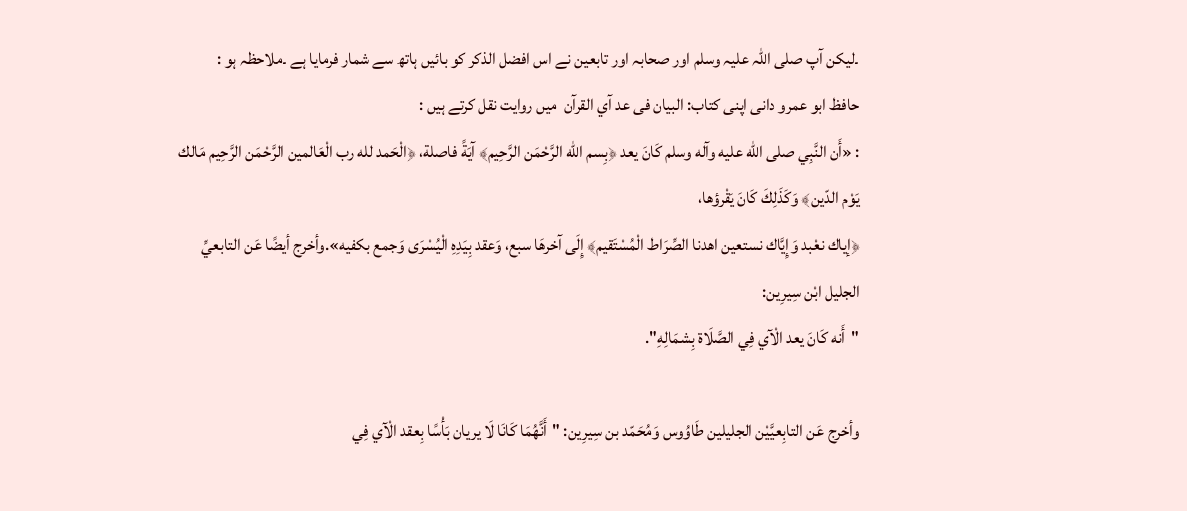۔لیکن آپ صلی اللہ علیہ وسلم اور صحابہ اور تابعین نے اس افضل الذکر کو بائیں ہاتھ سے شمار فرمایا ہے ۔ملاحظہ ہو :
حافظ ابو عمرو دانی اپنی کتاب: البیان فی عد آي القرآن  میں روایت نقل کرتے ہیں :
: «أَن النَّبِي صلى الله عليه وآله وسلم كَانَ يعد ﴿بِسم الله الرَّحْمَن الرَّحِيم﴾ آيَةً فاصلة، ﴿الْحَمد لله رب الْعَالمين الرَّحْمَن الرَّحِيم مَالك يَوْم الدّين﴾ وَكَذَلِكَ كَانَ يَقْرؤها،
﴿إياك نعْبد وَإِيَّاك نستعين اهدنا الصِّرَاط الْمُسْتَقيم﴾ إِلَى آخرهَا سبع، وَعقد بِيَدِهِ الْيُسْرَى وَجمع بكفيه».وأخرج أيضًا عَن التابعيِّ الجليل ابْن سِيرِين:
"أَنه كَانَ يعد الْآي فِي الصَّلَاة بِشمَالِهِ".

وأخرج عَن التابِعيَّيْن الجليلين طَاوُوس وَمُحَمّد بن سِيرِين: "أَنَّهُمَا كَانَا لَا يريان بَأْسًا بِعقد الْآي فِي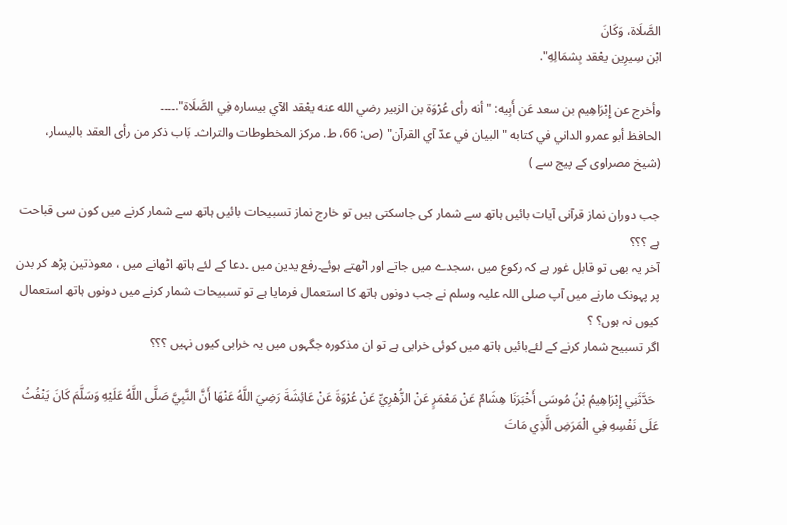الصَّلَاة، وَكَانَ
ابْن سِيرِين يعْقد بِشمَالِهِ".

وأخرج عن إِبْرَاهِيم بن سعد عَن أَبِيه: "أنه رأى عُرْوَة بن الزبير رضي الله عنه يعْقد الآي بيساره فِي الصَّلَاة".۔۔۔۔
الحافظ أبو عمرو الداني في كتابه "البيان في عدّ آي القرآن" (ص: 66، ط. مركز المخطوطات والتراث۔ بَاب ذكر من رأى العقد باليسار،
(شیخ مصراوی کے پیج سے )

جب دوران نماز قرآنی آیات بائیں ہاتھ سے شمار کی جاسکتی ہیں تو خارج نماز تسبیحات بائیں ہاتھ سے شمار کرنے میں کون سی قباحت ہے ؟؟؟
آخر یہ بھی تو قابل غور ہے کہ رکوع میں ،سجدے میں جاتے اور اٹھتے ہوئے۔رفع یدین میں ۔دعا کے لئے ہاتھ اٹھانے میں ، معوذتین پڑھ کر بدن پر پہونک مارنے میں آپ صلی اللہ علیہ وسلم نے جب دونوں ہاتھ کا استعمال فرمایا ہے تو تسبیحات شمار کرنے میں دونوں ہاتھ استعمال کیوں نہ ہوں؟ ؟
اگر تسبیح شمار کرنے کے لئےبائیں ہاتھ میں کوئی خرابی ہے تو ان مذکورہ جگہوں میں یہ خرابی کیوں نہیں ؟؟؟

 حَدَّثَنِي إِبْرَاهِيمُ بْنُ مُوسَى أَخْبَرَنَا هِشَامٌ عَنْ مَعْمَرٍ عَنْ الزُّهْرِيِّ عَنْ عُرْوَةَ عَنْ عَائِشَةَ رَضِيَ اللَّهُ عَنْهَا أَنَّ النَّبِيَّ صَلَّى اللَّهُ عَلَيْهِ وَسَلَّمَ كَانَ يَنْفُثُ عَلَى نَفْسِهِ فِي الْمَرَضِ الَّذِي مَاتَ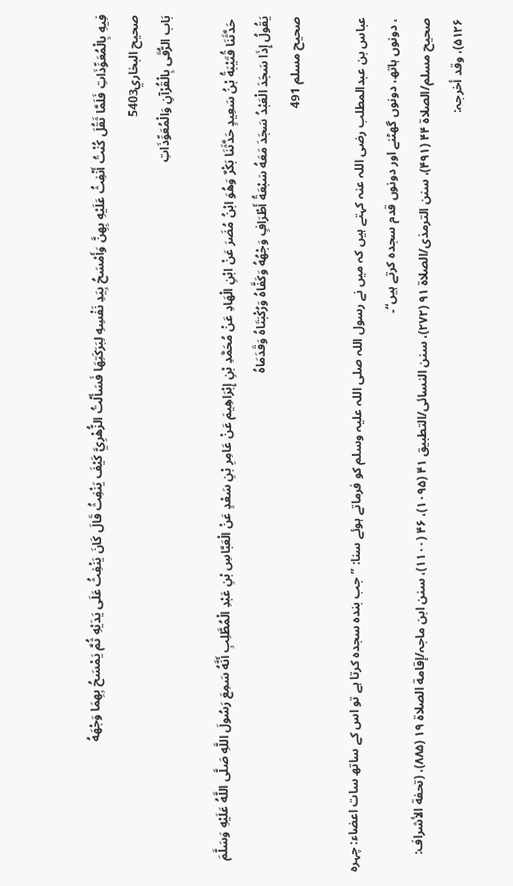فِيهِ بِالْمُعَوِّذَاتِ فَلَمَّا ثَقُلَ كُنْتُ أَنْفِثُ عَلَيْهِ بِهِنَّ وَأَمْسَحُ بِيَدِ نَفْسِهِ لِبَرَكَتِهَا فَسَأَلْتُ الزُّهْرِيَّ كَيْفَ يَنْفِثُ قَالَ كَانَ يَنْفِثُ عَلَى يَدَيْهِ ثُمَّ يَمْسَحُ بِهِمَا وَجْهَهُ
صحيح البخاري5403
بَاب الرُّقَى بِالْقُرْآنِ وَالْمُعَوِّذَاتِ

 حَدَّثَنَا قُتَيْبَةُ بْنُ سَعِيدٍ حَدَّثَنَا بَكْرٌ وَهُوَ ابْنُ مُضَرَ عَنْ ابْنِ الْهَادِ عَنْ مُحَمَّدِ بْنِ إِبْرَاهِيمَ عَنْ عَامِرِ بْنِ سَعْدٍ عَنْ الْعَبَّاسِ بْنِ عَبْدِ الْمُطَّلِبِ أَنَّهُ سَمِعَ رَسُولَ اللَّهِ صَلَّى اللَّهُ عَلَيْهِ وَسَلَّمَ يَقُولُ إِذَا سَجَدَ الْعَبْدُ سَجَدَ مَعَهُ سَبْعَةُ أَطْرَافٍ وَجْهُهُ وَكَفَّاهُ وَرُكْبَتَاهُ وَقَدَمَاهُ
صحيح مسلم 491

عباس بن عبدالمطلب رضی اللہ عنہ کہتے ہیں کہ میں نے رسول اللہ صلی اللہ علیہ وسلم کو فرماتے ہوئے سنا: ”جب بندہ سجدہ کرتا ہے تو اس کے ساتھ سات اعضاء: چہرہ ، دونوں ہاتھ، دونوں گھٹنے اور دونوں قدم سجدہ کرتے ہیں“۔
صحیح مسلم/الصلاة ۴۴ (۴۹۱)، سنن الترمذی/الصلاة ۹۱ (۲۷۲)، سنن النسائی/التطبیق ۴۱ (۱۰۹۵)، ۴۶ (۱۱۰۰)، سنن ابن ماجہ/إقامة الصلاة ۱۹ (۸۸۵)، (تحفة الأشراف: ۵۱۲۶)، وقد أخرجہ: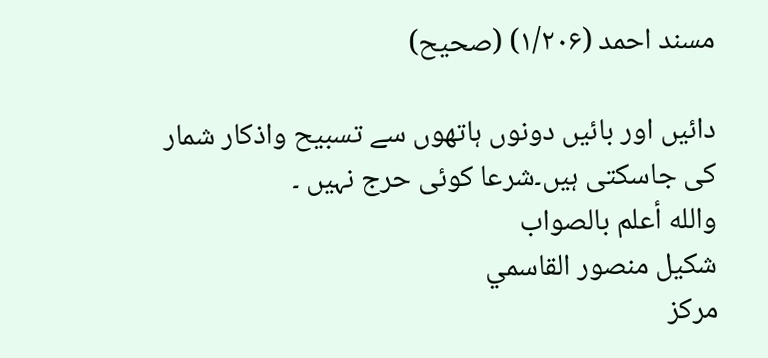مسند احمد (۱/۲۰۶) (صحیح)

دائیں اور بائیں دونوں ہاتھوں سے تسبیح واذکار شمار کی جاسکتی ہیں۔شرعا کوئی حرج نہیں ۔
والله أعلم بالصواب
شكيل منصور القاسمي
مركز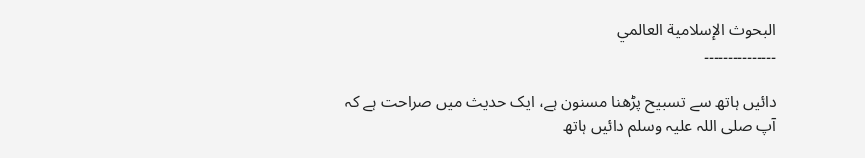البحوث الإسلامية العالمي
۔۔۔۔۔۔۔۔۔۔۔۔۔۔۔

دائیں ہاتھ سے تسبیح پڑھنا مسنون ہے، ایک حدیث میں صراحت ہے کہ آپ صلی اللہ علیہ وسلم دائیں ہاتھ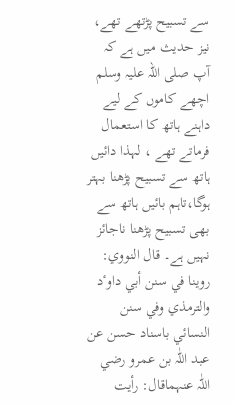سے تسبیح پڑتھے تھے، نیز حدیث میں ہے کہ آپ صلی اللہ علیہ وسلم اچھے کاموں کے لیے داہنے ہاتھ کا استعمال فرماتے تھے ، لہذا دائیں ہاتھ سے تسبیح پڑھنا بہتر ہوگا،تاہم بائیں ہاتھ سے بھی تسبیح پڑھنا ناجائز نہیں ہے۔ قال النووي: روینا في سنن أبي داوٴد والترمذي وفي سنن النسائي باسناد حسن عن عبد اللّٰہ بن عمرو رضي اللّٰہ عنہماقال: رأیت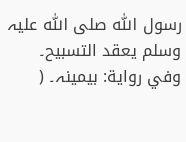رسول اللّٰہ صلی اللّٰہ علیہ وسلم یعقد التسبیح۔ وفي روایة: بیمینہ۔ (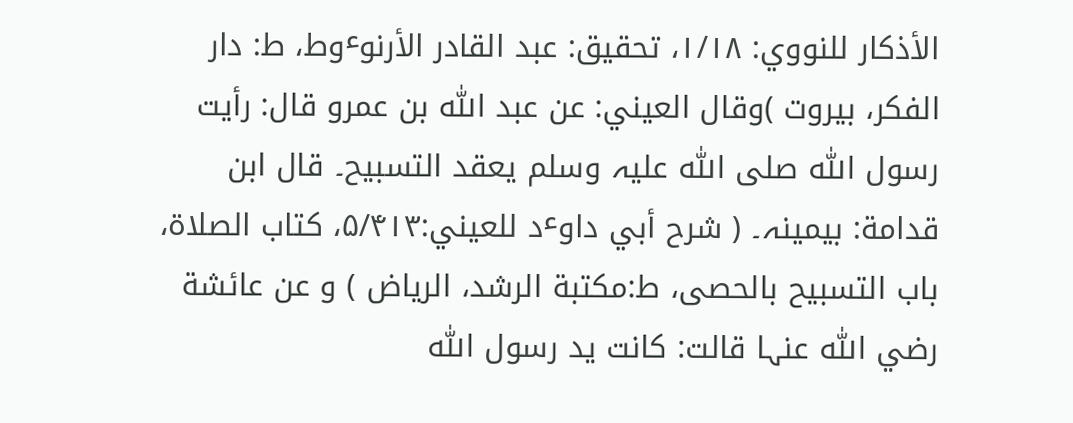الأذکار للنووي: ۱/۱۸، تحقیق: عبد القادر الأرنوٴوط، ط: دار الفکر، بیروت )وقال العیني: عن عبد اللّٰہ بن عمرو قال: رأیت رسول اللّٰہ صلی اللّٰہ علیہ وسلم یعقد التسبیح۔ قال ابن قدامة: بیمینہ۔ ( شرح أبي داوٴد للعیني:۵/۴۱۳، کتاب الصلاة، باب التسبیح بالحصی، ط:مکتبة الرشد، الریاض ) و عن عائشة رضي اللّٰہ عنہا قالت: کانت ید رسول اللّٰہ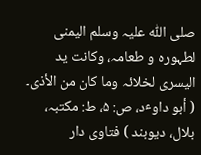صلی اللّٰہ علیہ وسلم الیمنی لطہورہ و طعامہ، وکانت ید الیسری لخلائہ وما کان من الأذی۔ ( أبو داوٴد، ص: ۵، ط: مکتبہ، بلال، دیوبند ) فتاوی دار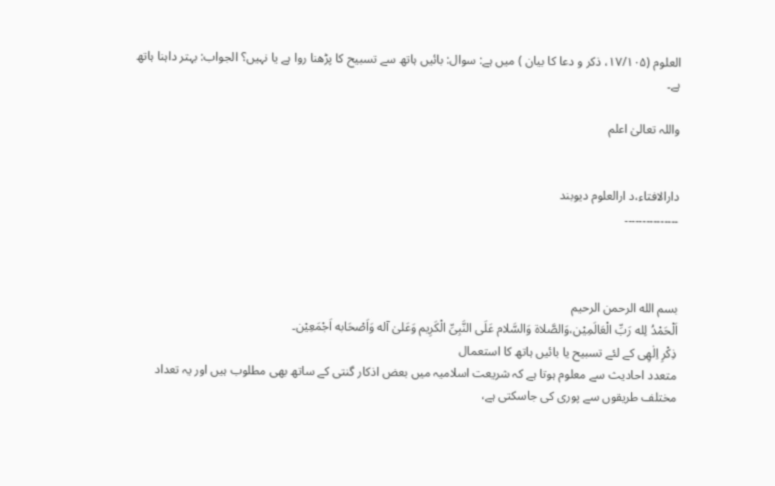العلوم (۱۷/۱۰۵، ذکر و دعا کا بیان ) میں ہے: سوال: بائیں ہاتھ سے تسبیح کا پڑھنا روا ہے یا نہیں؟ الجواب: بہتر داہنا ہاتھ ہے۔

واللہ تعالیٰ اعلم


دارالافتاء،د ارالعلوم دیوبند
۔۔۔۔۔۔۔۔۔۔۔۔۔۔۔



بسم الله الرحمن الرحيم
اَلْحَمْدُ لِله رَبِّ الْعَالَمِيْن،وَالصَّلاۃ وَالسَّلام عَلَی النَّبِیِّ الْکَرِيم وَعَلیٰ آله وَاَصْحَابه اَجْمَعِيْن۔
ذِکْرِ اِلٰھِی کے لئے تسبیح یا بائیں ہاتھ کا استعمال
متعدد احادیث سے معلوم ہوتا ہے کہ شریعت اسلامیہ میں بعض اذکار گنتی کے ساتھ بھی مطلوب ہیں اور یہ تعداد مختلف طریقوں سے پوری کی جاسکتی ہے،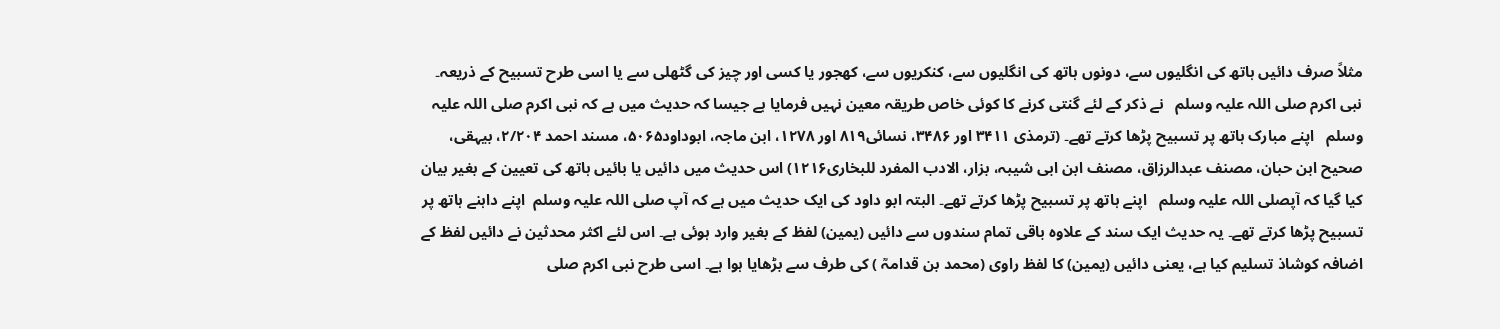مثلاً صرف دائیں ہاتھ کی انگلیوں سے، دونوں ہاتھ کی انگلیوں سے، کنکریوں سے، کھجور یا کسی اور چیز کی گٹھلی سے یا اسی طرح تسبیح کے ذریعہ۔ نبی اکرم صلی اللہ علیہ وسلم   نے ذکر کے لئے گنتی کرنے کا کوئی خاص طریقہ معین نہیں فرمایا ہے جیسا کہ حدیث میں ہے کہ نبی اکرم صلی اللہ علیہ وسلم   اپنے مبارک ہاتھ پر تسبیح پڑھا کرتے تھے۔ (ترمذی ۳۴۱۱ اور ۳۴۸۶، نسائی۸۱۹ اور ۱۲۷۸، ابن ماجہ، ابوداود۵۰۶۵، مسند احمد ۲/۲۰۴، بیہقی، صحیح ابن حبان، مصنف عبدالرزاق، مصنف ابن ابی شیبہ، بزار، الادب المفرد للبخاری۱۲۱۶) اس حدیث میں دائیں یا بائیں ہاتھ کی تعیین کے بغیر بیان کیا گیا کہ آپصلی اللہ علیہ وسلم   اپنے ہاتھ پر تسبیح پڑھا کرتے تھے۔ البتہ ابو داود کی ایک حدیث میں ہے کہ آپ صلی اللہ علیہ وسلم  اپنے داہنے ہاتھ پر تسبیح پڑھا کرتے تھے۔ یہ حدیث ایک سند کے علاوہ باقی تمام سندوں سے دائیں (یمین) لفظ کے بغیر وارد ہوئی ہے۔ اس لئے اکثر محدثین نے دائیں لفظ کے اضافہ کوشاذ تسلیم کیا ہے، یعنی دائیں (یمین) کا لفظ راوی (محمد بن قدامہؒ ) کی طرف سے بڑھایا ہوا ہے۔ اسی طرح نبی اکرم صلی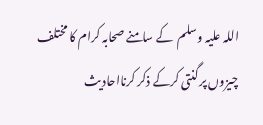اللہ علیہ وسلم  کے سامنے صحابہ کرام کا مختلف چیزوں پر گنتی کرکے ذکر کرنااحادیث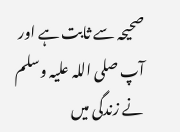صحیحہ سے ثابت ہے اور آپ صلی اللہ علیہ وسلم  نے زندگی میں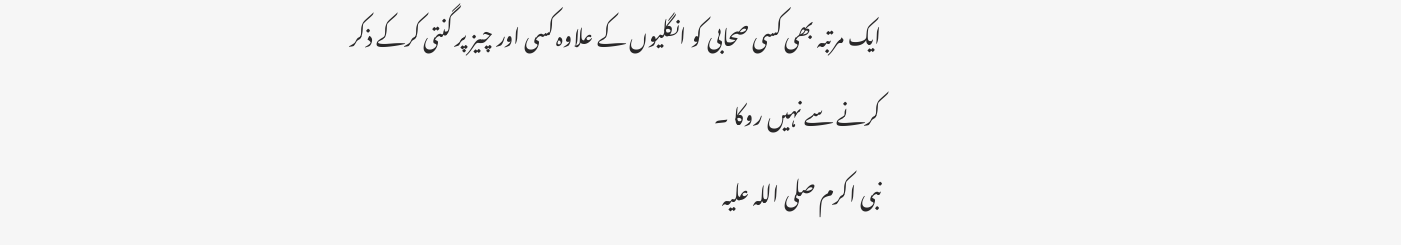ایک مرتبہ بھی کسی صحابی کو انگلیوں کے علاوہ کسی اور چیز پر گنتی کرکے ذکر کرنے سے نہیں روکا ۔
نبی اکرم صلی اللہ علیہ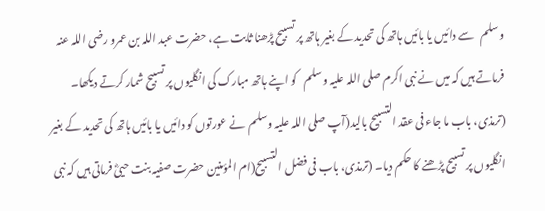وسلم   سے دائیں یا بائیں ہاتھ کی تحدید کے بغیر ہاتھ پر تسبیح پڑھنا ثابت ہے، حضرت عبد اللہ بن عمرو رضی اللہ عنہ فرماتے ہیں کہ میں نے نبی اکرم صلی اللہ علیہ وسلم   کو اپنے ہاتھ مبارک کی انگلیوں پر تسبیح شمار کرتے دیکھا۔ (ترمذی، باب ما جاء فی عقد التسبیح بالید(آپ صلی اللہ علیہ وسلم  نے عورتوں کو دائیں یا بائیں ہاتھ کی تحدید کے بغیر انگلیوں پر تسبیح پڑھنے کا حکم دیا۔ (ترمذی، باب فی فضل التسبیح(ام المؤمنین حضرت صفیہ بنت حییؓ فرماتی ہیں کہ نبی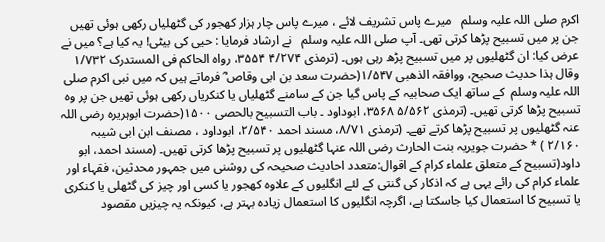اکرم صلی اللہ علیہ وسلم   میرے پاس تشریف لائے ، میرے پاس چار ہزار کھجور کی گٹھلیاں رکھی ہوئی تھیں جن پر میں تسبیح پڑھا کرتی تھی۔ آپ صلی اللہ علیہ وسلم   نے ارشاد فرمایا : حیی کی بیٹی! یہ کیا ہے؟ میں نے عرض کیا: ان گٹھلیوں پر میں تسبیح پڑھ رہی ہوں۔ (ترمذی ۴/۲۷۴ ۳۵۵۴، رواہ الحاکم فی المستدرک ۱/۷۳۲ وقال ہذا حدیث صحیح، ووافقہ الذھبی ۱/۵۴۷(حضرت سعد بن ابی وقاص ؓ فرماتے ہیں کہ میں نبی اکرم صلی اللہ علیہ وسلم  کے ساتھ ایک صحابیہ کے پاس گیا جن کے سامنے گٹھلیاں یا کنکریاں رکھی ہوئی تھیں جن پر وہ تسبیح پڑھا کرتی تھیں۔ (ترمذی ۵/۵۶۲ ۳۵۶۸، ابوداود ۔ باب التسبیح بالحصی ۱۵۰۰(حضرت ابوہریرہ رضی اللہ عنہ گٹھلیوں پر تسبیح پڑھا کرتے تھے۔ (ترمذی ۸/۷۱، مسند احمد ۲/۵۴۰، ابوداود ، مصنف ابن ابی شیبہ ۲/۱۶۰ ) * حضرت جویریہ بنت الحارث رضی اللہ عنہا گٹھلیوں پر تسبیح پڑھا کرتی تھیں۔ (مسند احمد، ابو داود(تسبیح کے متعلق علماء کرام کے اقوال:متعدد احادیث صحیحہ کی روشنی میں جمہور محدثین، فقہاء اور علماء کرام کی رائے یہی ہے کہ اذکار کی گنتی کے لئے انگلیوں کے علاوہ کھجور یا کسی اور چیز کی گٹھلی یا کنکری یا تسبیح کا استعمال کیا جاسکتا ہے، اگرچہ انگلیوں کا استعمال زیادہ بہتر ہے، کیونکہ یہ چیزیں مقصود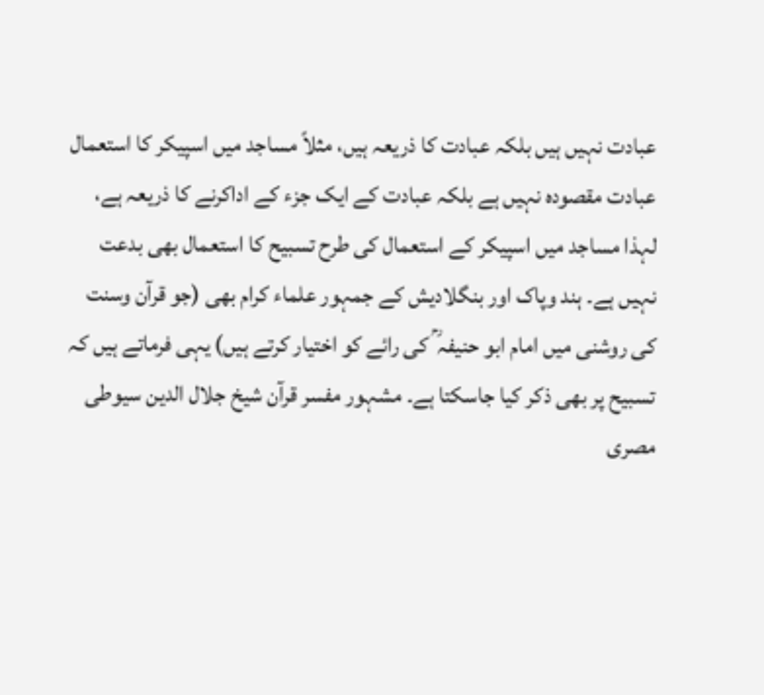عبادت نہیں ہیں بلکہ عبادت کا ذریعہ ہیں، مثلاً مساجد میں اسپیکر کا استعمال عبادت مقصودہ نہیں ہے بلکہ عبادت کے ایک جزء کے اداکرنے کا ذریعہ ہے، لہذا مساجد میں اسپیکر کے استعمال کی طرح تسبیح کا استعمال بھی بدعت نہیں ہے۔ ہند وپاک اور بنگلادیش کے جمہور علماء کرام بھی (جو قرآن وسنت کی روشنی میں امام ابو حنیفہ ؒ کی رائے کو اختیار کرتے ہیں) یہی فرماتے ہیں کہ تسبیح پر بھی ذکر کیا جاسکتا ہے۔ مشہور مفسر قرآن شیخ جلال الدین سیوطی مصری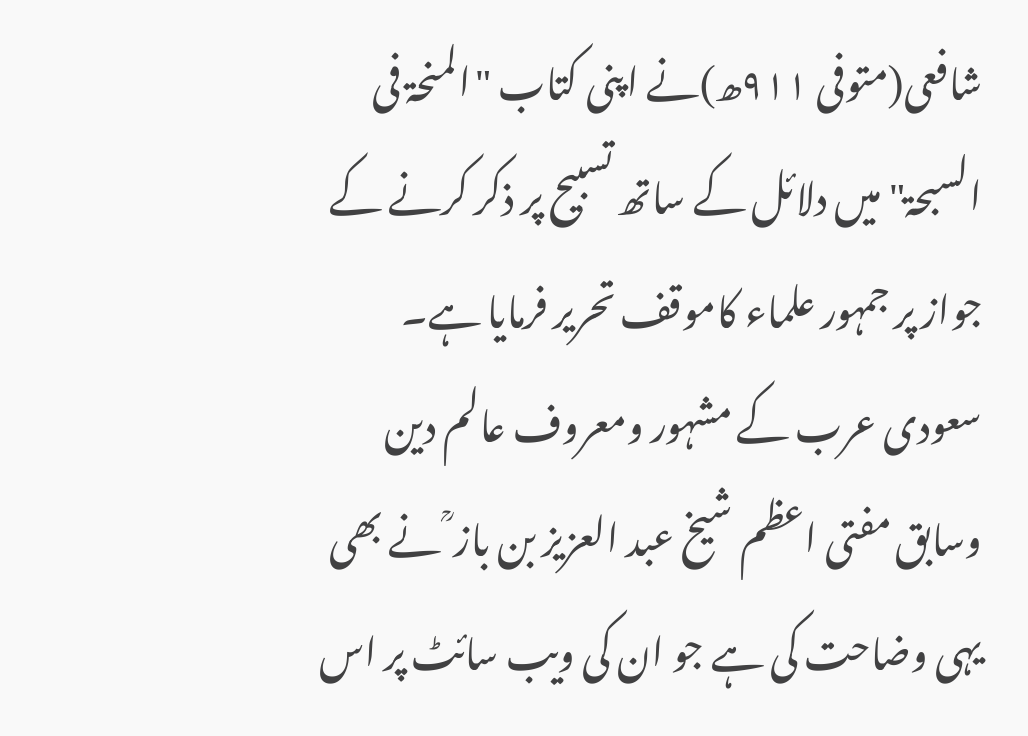شافعی(متوفی ۹۱۱ھ)نے اپنی کتاب "المنحۃ فی السبحۃ" میں دلائل کے ساتھ تسبیح پر ذکر کرنے کے جواز پر جمہور علماء کاموقف تحریر فرمایا ہے۔
سعودی عرب کے مشہور ومعروف عالم دین وسابق مفتی اعظم شیخ عبد العزیز بن باز ؒ نے بھی یہی وضاحت کی ہے جو ان کی ویب سائٹ پر اس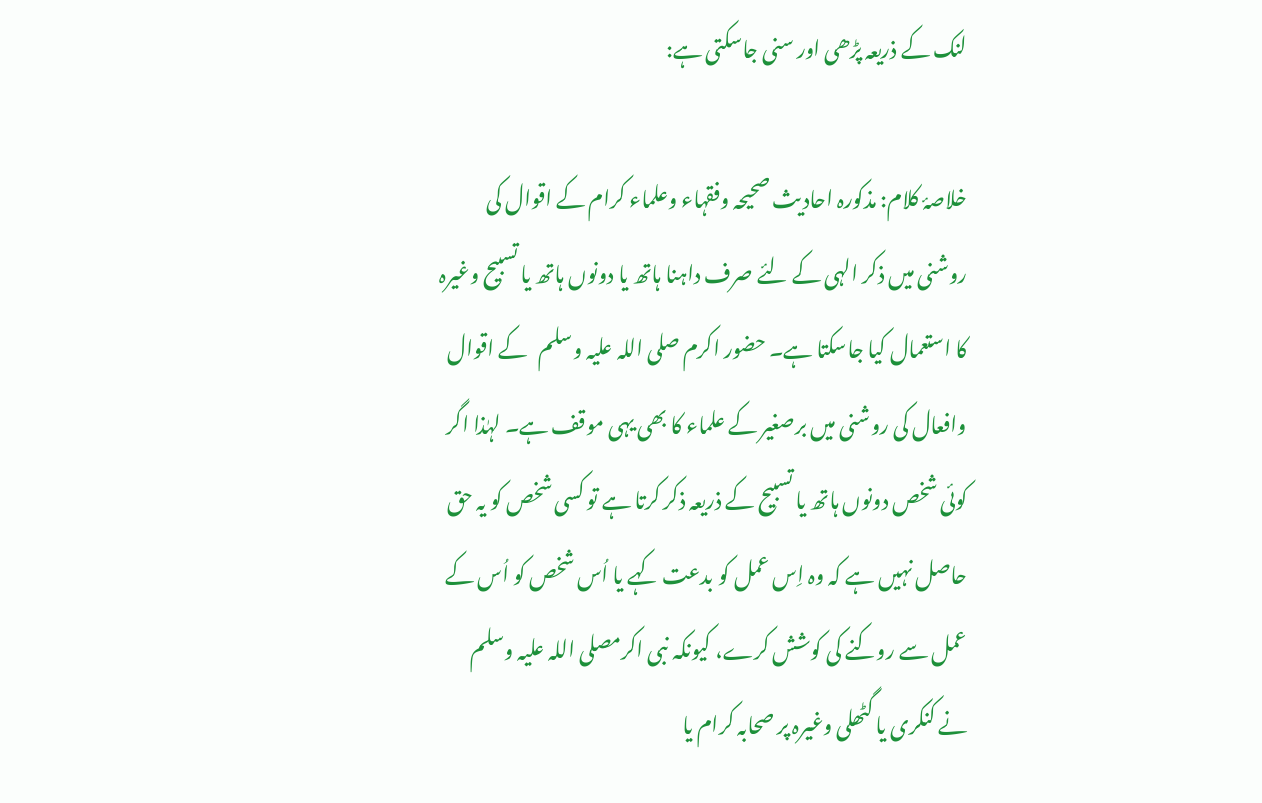لنک کے ذریعہ پڑھی اور سنی جاسکتی ہے:

خلاصۂ کلام: مذکورہ احادیث صحیحہ وفقہاء وعلماء کرام کے اقوال کی روشنی میں ذکر الہی کے لئے صرف داہنا ہاتھ یا دونوں ہاتھ یا تسبیح وغیرہ کا استعمال کیا جاسکتا ہے۔ حضور اکرم صلی اللہ علیہ وسلم   کے اقوال وافعال کی روشنی میں برصغیر کے علماء کا بھی یہی موقف ہے۔ لہٰذا اگر کوئی شخص دونوں ہاتھ یا تسبیح کے ذریعہ ذکر کرتا ہے تو کسی شخص کو یہ حق حاصل نہیں ہے کہ وہ اِس عمل کو بدعت کہے یا اُس شخص کو اُس کے عمل سے روکنے کی کوشش کرے، کیونکہ نبی اکرمصلی اللہ علیہ وسلم  نے کنکری یا گٹھلی وغیرہ پر صحابہ کرام یا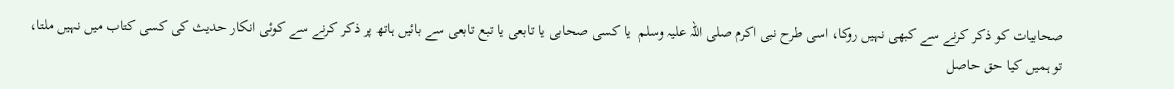صحابیات کو ذکر کرنے سے کبھی نہیں روکا، اسی طرح نبی اکرم صلی اللہ علیہ وسلم  یا کسی صحابی یا تابعی یا تبع تابعی سے بائیں ہاتھ پر ذکر کرنے سے کوئی انکار حدیث کی کسی کتاب میں نہیں ملتا، تو ہمیں کیا حق حاصل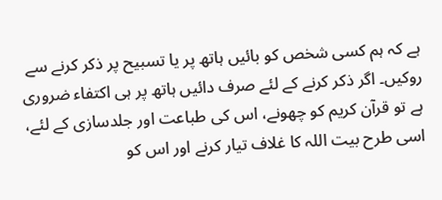ہے کہ ہم کسی شخص کو بائیں ہاتھ پر یا تسبیح پر ذکر کرنے سے روکیں۔ اگر ذکر کرنے کے لئے صرف دائیں ہاتھ پر ہی اکتفاء ضروری ہے تو قرآن کریم کو چھونے، اس کی طباعت اور جلدسازی کے لئے، اسی طرح بیت اللہ کا غلاف تیار کرنے اور اس کو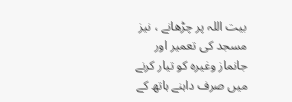بیت اللہ پر چڑھانے ، نیز مسجد کی تعمیر اور جانماز وغیرہ کو تیار کرنے میں صرف داہنے ہاتھ کے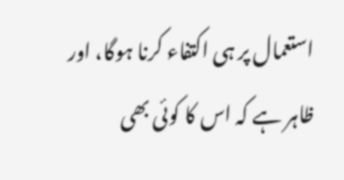استعمال پر ہی اکتفاء کرنا ہوگا، اور ظاہر ہے کہ اس کا کوئی بھی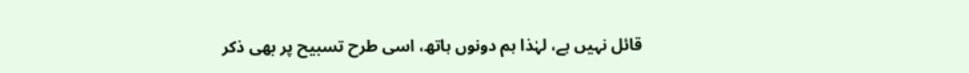قائل نہیں ہے، لہٰذا ہم دونوں ہاتھ، اسی طرح تسبیح پر بھی ذکر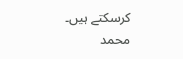کرسکتے ہیں۔
محمد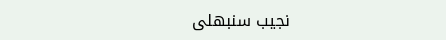نجیب سنبھلی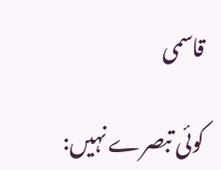قاسمی

کوئی تبصرے نہیں: